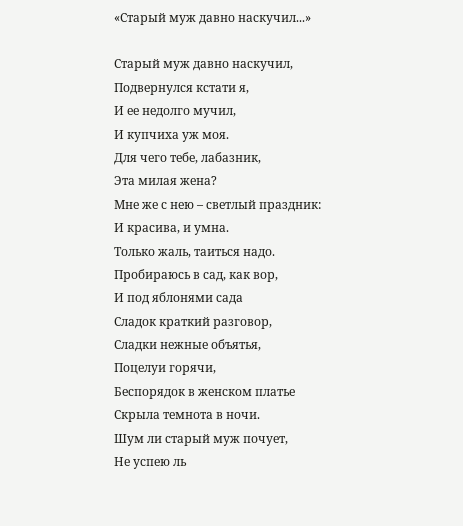«Старый муж давно наскучил...»

Старый муж давно наскучил,
Подвернулся кстати я,
И ее недолго мучил,
И купчиха уж моя.
Для чего тебе, лабазник,
Эта милая жена?
Мне же с нею – светлый праздник:
И красива, и умна.
Только жаль, таиться надо.
Пробираюсь в сад, как вор,
И под яблонями сада
Сладок краткий разговор,
Сладки нежные объятья,
Поцелуи горячи,
Беспорядок в женском платье
Скрыла темнота в ночи.
Шум ли старый муж почует,
Не успею ль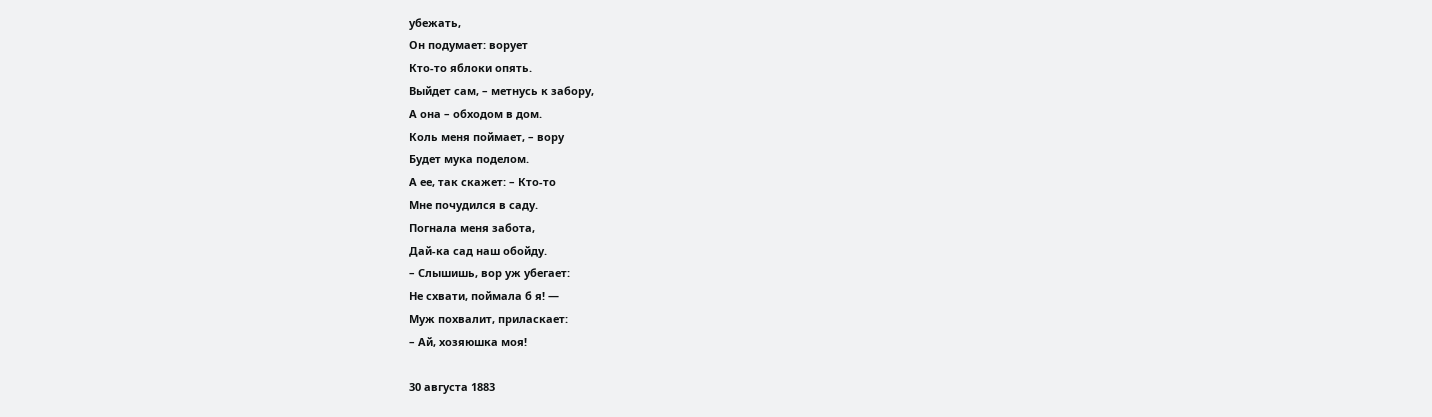убежать,
Он подумает: ворует
Кто-то яблоки опять.
Выйдет сам, – метнусь к забору,
А она – обходом в дом.
Коль меня поймает, – вору
Будет мука поделом.
А ее, так скажет: – Кто-то
Мне почудился в саду.
Погнала меня забота,
Дай-ка сад наш обойду.
– Слышишь, вор уж убегает:
Не схвати, поймала б я! —
Муж похвалит, приласкает:
– Ай, хозяюшка моя!

30 августа 1883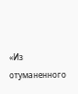«Из отуманенного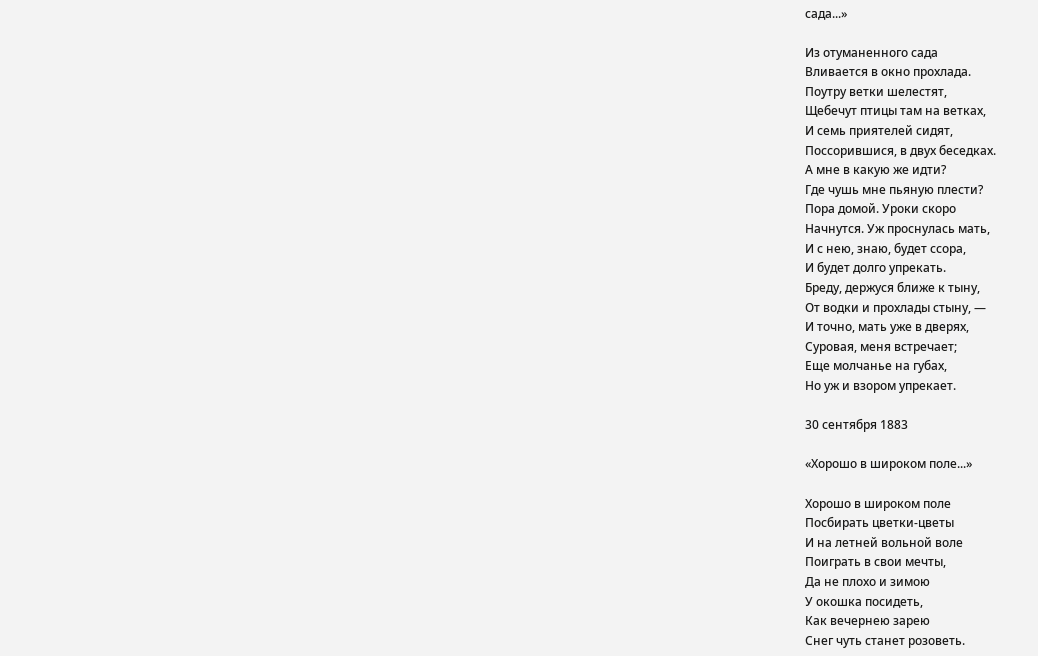сада...»

Из отуманенного сада
Вливается в окно прохлада.
Поутру ветки шелестят,
Щебечут птицы там на ветках,
И семь приятелей сидят,
Поссорившися, в двух беседках.
А мне в какую же идти?
Где чушь мне пьяную плести?
Пора домой. Уроки скоро
Начнутся. Уж проснулась мать,
И с нею, знаю, будет ссора,
И будет долго упрекать.
Бреду, держуся ближе к тыну,
От водки и прохлады стыну, —
И точно, мать уже в дверях,
Суровая, меня встречает;
Еще молчанье на губах,
Но уж и взором упрекает.

30 сентября 1883

«Хорошо в широком поле...»

Хорошо в широком поле
Посбирать цветки-цветы
И на летней вольной воле
Поиграть в свои мечты,
Да не плохо и зимою
У окошка посидеть,
Как вечернею зарею
Снег чуть станет розоветь.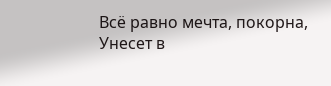Всё равно мечта, покорна,
Унесет в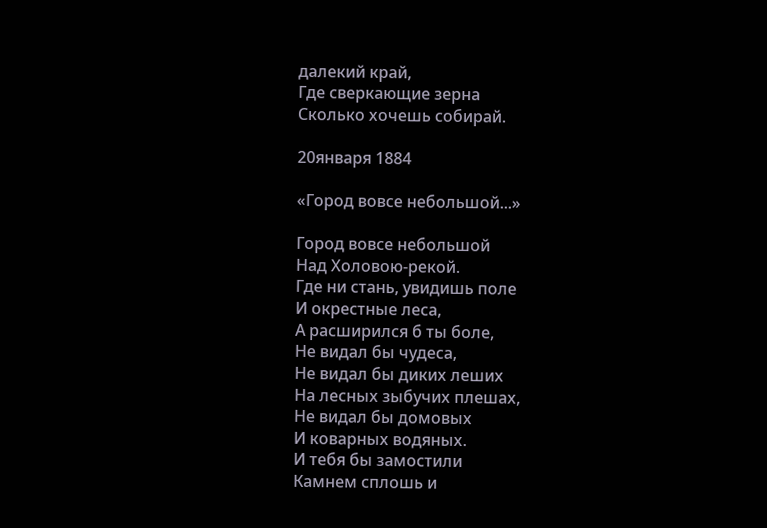далекий край,
Где сверкающие зерна
Сколько хочешь собирай.

20января 1884

«Город вовсе небольшой...»

Город вовсе небольшой
Над Холовою-рекой.
Где ни стань, увидишь поле
И окрестные леса,
А расширился б ты боле,
Не видал бы чудеса,
Не видал бы диких леших
На лесных зыбучих плешах,
Не видал бы домовых
И коварных водяных.
И тебя бы замостили
Камнем сплошь и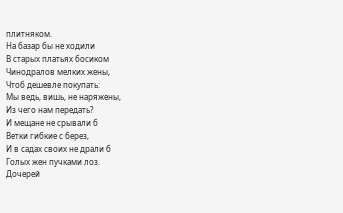плитняком.
На базар бы не ходили
В старых платьях босиком
Чинодралов мелких жены,
Чтоб дешевле покупать:
Мы ведь, вишь, не наряжены,
Из чего нам передать?
И мещане не срывали б
Ветки гибкие с берез,
И в садах своих не драли б
Голых жен пучками лоз.
Дочерей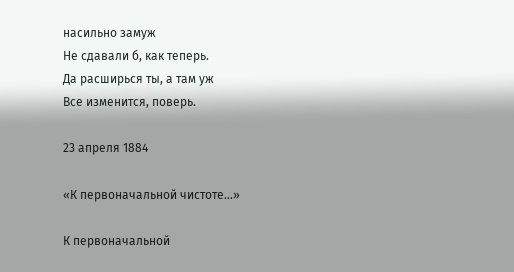насильно замуж
Не сдавали б, как теперь.
Да расширься ты, а там уж
Все изменится, поверь.

23 апреля 1884

«К первоначальной чистоте...»

К первоначальной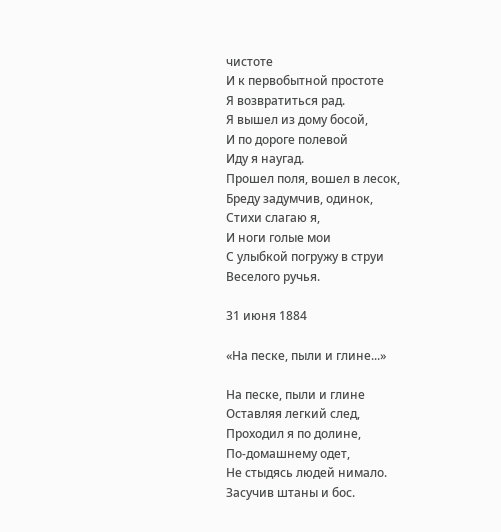чистоте
И к первобытной простоте
Я возвратиться рад.
Я вышел из дому босой,
И по дороге полевой
Иду я наугад.
Прошел поля, вошел в лесок,
Бреду задумчив, одинок,
Стихи слагаю я,
И ноги голые мои
С улыбкой погружу в струи
Веселого ручья.

31 июня 1884

«На песке, пыли и глине...»

На песке, пыли и глине
Оставляя легкий след,
Проходил я по долине,
По-домашнему одет,
Не стыдясь людей нимало.
Засучив штаны и бос.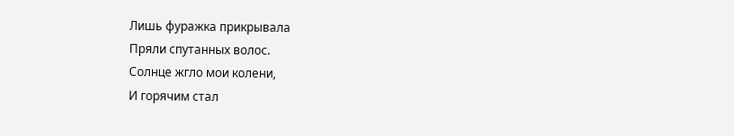Лишь фуражка прикрывала
Пряли спутанных волос.
Солнце жгло мои колени,
И горячим стал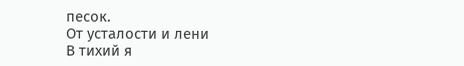песок.
От усталости и лени
В тихий я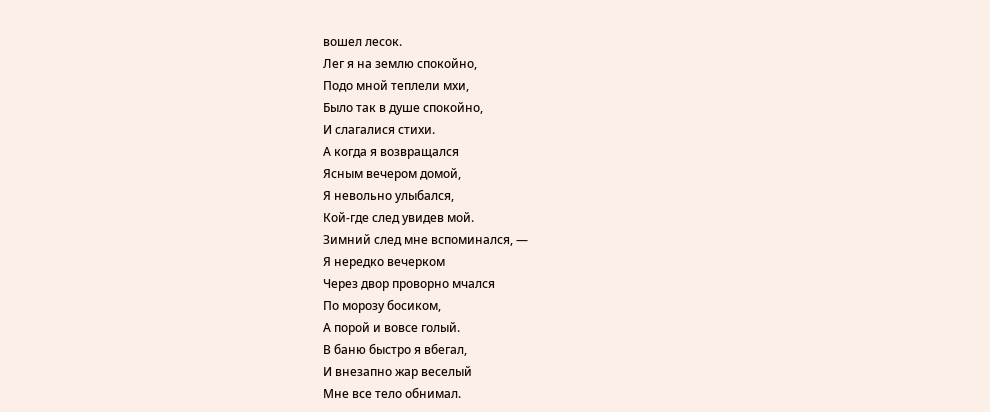вошел лесок.
Лег я на землю спокойно,
Подо мной теплели мхи,
Было так в душе спокойно,
И слагалися стихи.
А когда я возвращался
Ясным вечером домой,
Я невольно улыбался,
Кой-где след увидев мой.
Зимний след мне вспоминался, —
Я нередко вечерком
Через двор проворно мчался
По морозу босиком,
А порой и вовсе голый.
В баню быстро я вбегал,
И внезапно жар веселый
Мне все тело обнимал.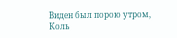Виден был порою утром,
Коль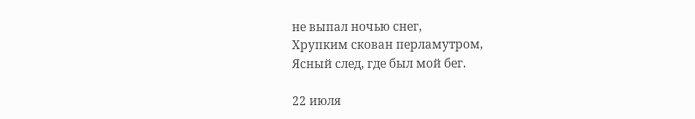не выпал ночью снег,
Хрупким скован перламутром,
Ясный след, где был мой бег.

22 июля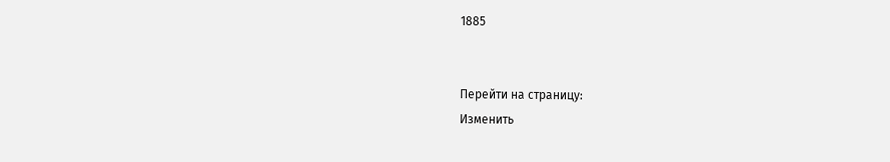1885


Перейти на страницу:
Изменить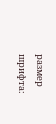размер шрифта: